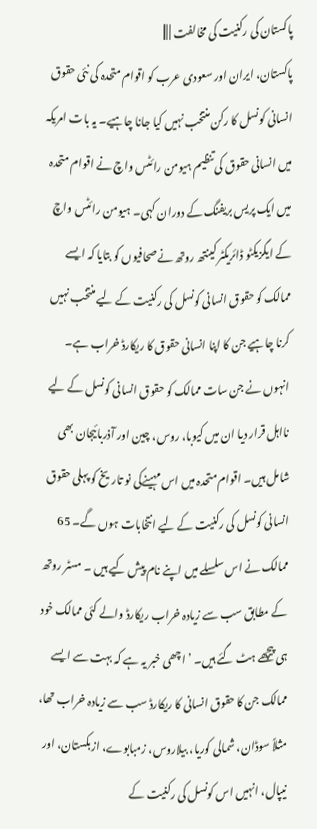پاکستان کی رکنیت کی مخالفت | |||
پاکستان، ایران اور سعودی عرب کو اقوام متحدہ کی نئی حقوق انسانی کونسل کا رکن منتخب نہیں کیا جانا چاہیے۔ یہ بات امریکہ میں انسانی حقوق کی تنظیم ہیومن رائٹس واچ نے اقوام متحدہ میں ایک پریس بریفنگ کے دوران کہی۔ ہیومن رائٹس واچ کے ایگزیکٹو ڈائریکٹر کینتھ روتھ نےصحافیوں کو بتایا کہ ایسے ممالک کو حقوق انسانی کونسل کی رکنیت کے لیے منتخب نہیں کرنا چاہیے جن کا اپنا انسانی حقوق کا ریکارڈ خراب ہے۔ انہوں نے جن سات ممالک کو حقوق انسانی کونسل کے لیے نااہل قرار دیا ان میں کیوبا، روس، چین اور آذربائیجان بھی شامل ہیں۔ اقوام متحدہ میں اس مہینےکی نو تاریخ کو پہلی حقوق انسانی کونسل کی رکنیت کے لیے انتخابات ہوں گے۔ 65 ممالک نے اس سلسلے میں اپنے نام پیش کیے ہیں ۔ مسٹر روتھ کے مطابق سب سے زیادہ خراب ریکارڈ والے کئی ممالک خود ہی پیچھے ہٹ گئے ہیں۔ ’ اچھی خبر یہ ہے کہ بہت سے ایسے ممالک جن کا حقوق انسانی کا ریکارڈ سب سے زیادہ خراب تھا، مثلاً سوڈان، شمالی کوریا، بیلاروس، زمبابوے، ازبکستان، اور نیپال، انہیں اس کونسل کی رکنیت کے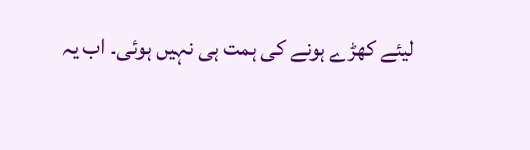لیئے کھڑے ہونے کی ہمت ہی نہیں ہوئی۔ اب یہ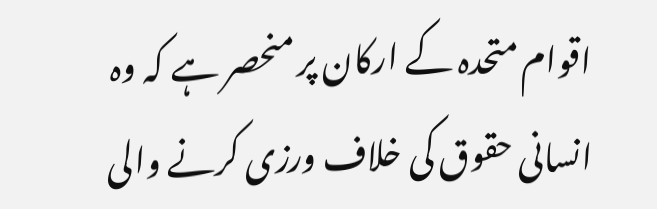اقوام متحدہ کے ارکان پر منحصر ہے کہ وہ انسانی حقوق کی خلاف ورزی کرنے والی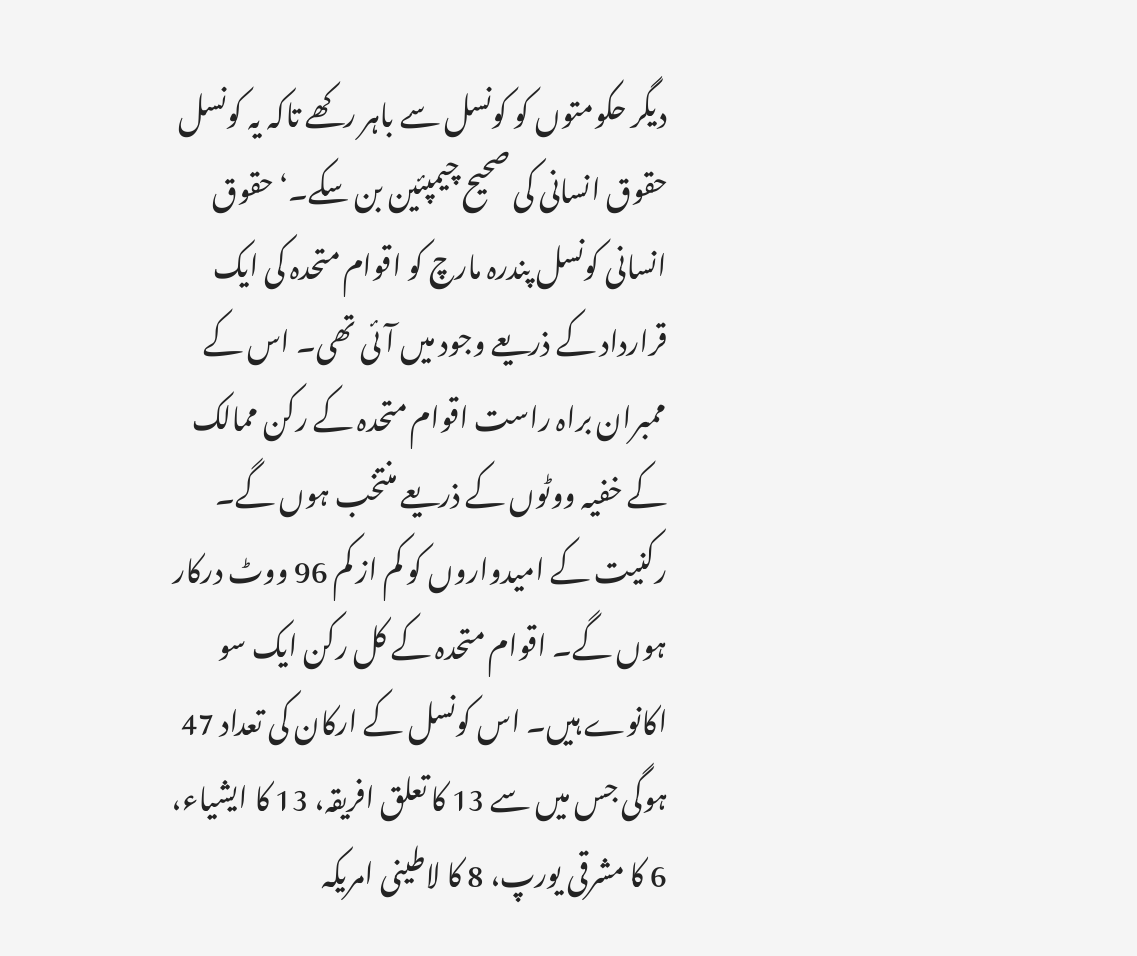دیگر حکومتوں کو کونسل سے باہر رکھے تاکہ یہ کونسل حقوق انسانی کی صحیح چیمپئین بن سکے۔‘ حقوق انسانی کونسل پندرہ مارچ کو اقوام متحدہ کی ایک قرارداد کے ذریعے وجود میں آئی تھی۔ اس کے ممبران براہ راست اقوام متحدہ کے رکن ممالک کے خفیہ ووٹوں کے ذریعے منتخب ہوں گے۔ رکنیت کے امیدواروں کو کم از کم 96 ووٹ درکار ہوں گے۔ اقوام متحدہ کے کل رکن ایک سو اکانوے ہیں۔ اس کونسل کے ارکان کی تعداد 47 ہوگی جس میں سے 13 کا تعلق افریقہ، 13 کا ایشیاء، 6 کا مشرقی یورپ، 8 کا لاطینی امریکہ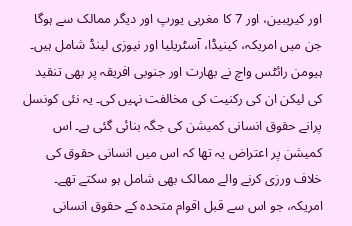اور کیریبین، اور 7 کا مغربی یورپ اور دیگر ممالک سے ہوگا جن میں امریکہ، کینیڈا، آسٹریلیا اور نیوزی لینڈ شامل ہیں۔ ہیومن رائٹس واچ نے بھارت اور جنوبی افریقہ پر بھی تنقید کی لیکن ان کی رکنیت کی مخالفت نہیں کی۔ یہ نئی کونسل پرانے حقوق انسانی کمیشن کی جگہ بنائی گئی ہے۔ اس کمیشن پر اعتراض یہ تھا کہ اس میں انسانی حقوق کی خلاف ورزی کرنے والے ممالک بھی شامل ہو سکتے تھے۔ امریکہ، جو اس سے قبل اقوام متحدہ کے حقوق انسانی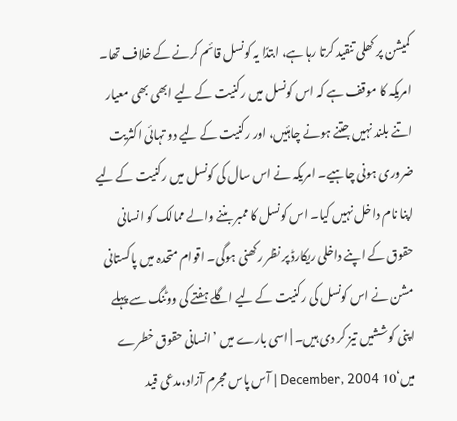کمیشن پر کھلی تنقید کرتا رہا ہے، ابتدًا یہ کونسل قائم کرنے کے خلاف تھا۔ امریکہ کا موقف ہے کہ اس کونسل میں رکنیت کے لیے ابھی بھی معیار اتنے بلند نہیں جتنے ہونے چاہئیں، اور رکنیت کے لیے دو تہائی اکثریت ضروری ہونی چاہیے۔ امریکہ نے اس سال کی کونسل میں رکنیت کے لیے اپنا نام داخل نہیں کیا۔ اس کونسل کا ممبر بننے والے ممالک کو انسانی حقوق کے اپنے داخلی ریکارڈ پر نظر رکھنی ہوگی۔ اقوام متحدہ میں پاکستانی مشن نے اس کونسل کی رکنیت کے لیے اگلے ہفتے کی ووٹنگ سے پہلے اپنی کوششیں تیز کر دی ہیں۔ | اسی بارے میں ’انسانی حقوق خطرے میں‘10 December, 2004 | آس پاس مجرم آزاد،مدعی قید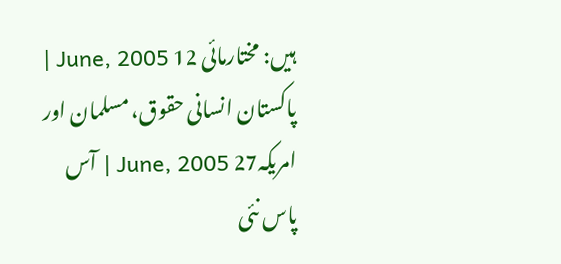ہیں: مختارمائی 12 June, 2005 | پاکستان انسانی حقوق، مسلمان اور امریکہ27 June, 2005 | آس پاس نئی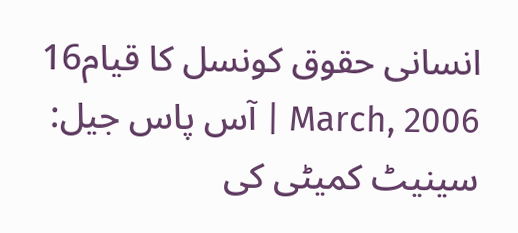انسانی حقوق کونسل کا قیام16 March, 2006 | آس پاس جیل: سینیٹ کمیٹی کی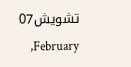تشویش07 February,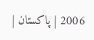2006 | پاکستان |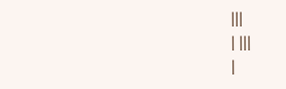|||
| |||
|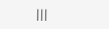|||